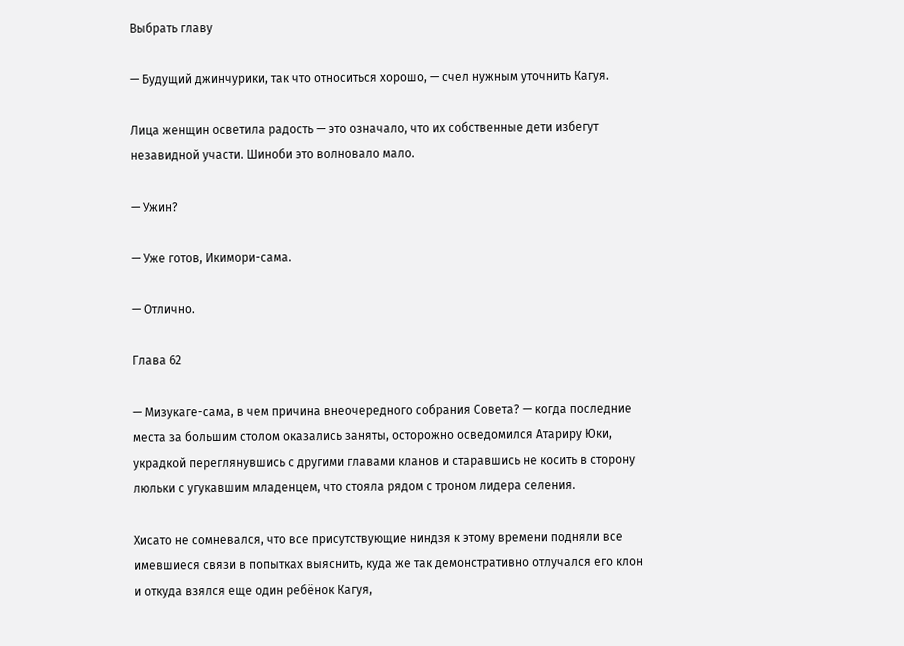Выбрать главу

— Будущий джинчурики, так что относиться хорошо, — счел нужным уточнить Кагуя.

Лица женщин осветила радость — это означало, что их собственные дети избегут незавидной участи. Шиноби это волновало мало.

— Ужин?

— Уже готов, Икимори-сама.

— Отлично.

Глава 62

— Мизукаге-сама, в чем причина внеочередного собрания Совета? — когда последние места за большим столом оказались заняты, осторожно осведомился Атариру Юки, украдкой переглянувшись с другими главами кланов и старавшись не косить в сторону люльки с угукавшим младенцем, что стояла рядом с троном лидера селения.

Хисато не сомневался, что все присутствующие ниндзя к этому времени подняли все имевшиеся связи в попытках выяснить, куда же так демонстративно отлучался его клон и откуда взялся еще один ребёнок Кагуя,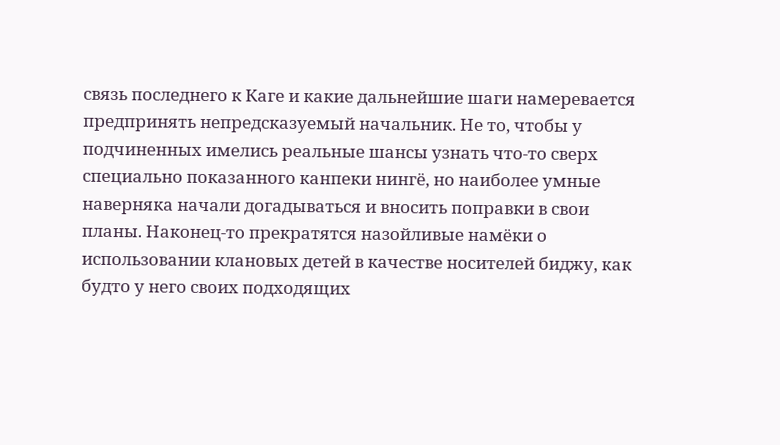связь последнего к Каге и какие дальнейшие шаги намеревается предпринять непредсказуемый начальник. Не то, чтобы у подчиненных имелись реальные шансы узнать что-то сверх специально показанного канпеки нингё, но наиболее умные наверняка начали догадываться и вносить поправки в свои планы. Наконец-то прекратятся назойливые намёки о использовании клановых детей в качестве носителей биджу, как будто у него своих подходящих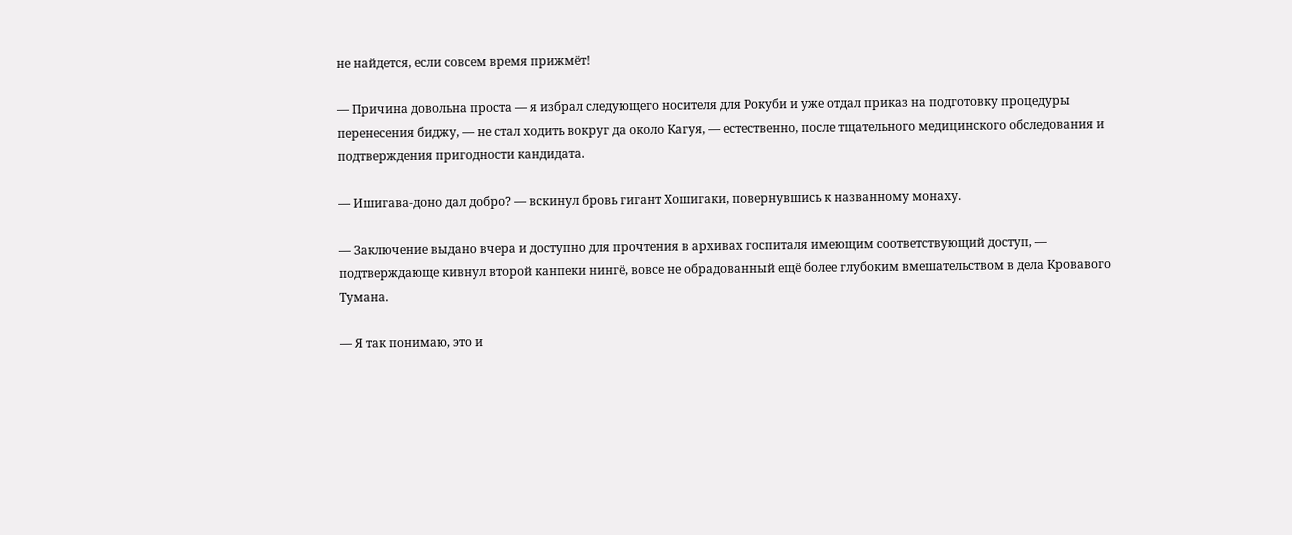не найдется, если совсем время прижмёт!

— Причина довольна проста — я избрал следующего носителя для Рокуби и уже отдал приказ на подготовку процедуры перенесения биджу, — не стал ходить вокруг да около Кагуя, — естественно, после тщательного медицинского обследования и подтверждения пригодности кандидата.

— Ишигава-доно дал добро? — вскинул бровь гигант Хошигаки, повернувшись к названному монаху.

— Заключение выдано вчера и доступно для прочтения в архивах госпиталя имеющим соответствующий доступ, — подтверждающе кивнул второй канпеки нингё, вовсе не обрадованный ещё более глубоким вмешательством в дела Кровавого Тумана.

— Я так понимаю, это и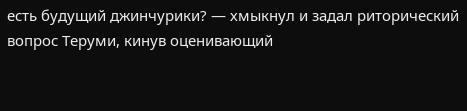есть будущий джинчурики? — хмыкнул и задал риторический вопрос Теруми, кинув оценивающий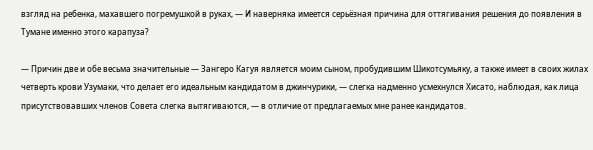взгляд на ребенка, махавшего погремушкой в руках, — И наверняка имеется серьёзная причина для оттягивания решения до появления в Тумане именно этого карапуза?

— Причин две и обе весьма значительные — Зангеро Кагуя является моим сыном, пробудившим Шикотсумьяку, а также имеет в своих жилах четверть крови Узумаки, что делает его идеальным кандидатом в джинчурики, — слегка надменно усмехнулся Хисато, наблюдая, как лица присутствовавших членов Совета слегка вытягиваются, — в отличие от предлагаемых мне ранее кандидатов.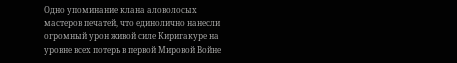Одно упоминание клана аловолосых мастеров печатей, что единолично нанесли огромный урон живой силе Киригакуре на уровне всех потерь в первой Мировой Войне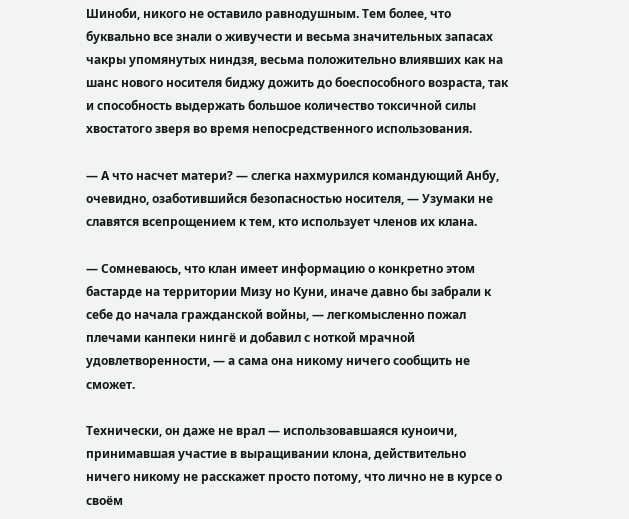Шиноби, никого не оставило равнодушным. Тем более, что буквально все знали о живучести и весьма значительных запасах чакры упомянутых ниндзя, весьма положительно влиявших как на шанс нового носителя биджу дожить до боеспособного возраста, так и способность выдержать большое количество токсичной силы хвостатого зверя во время непосредственного использования.

— А что насчет матери? — слегка нахмурился командующий Анбу, очевидно, озаботившийся безопасностью носителя, — Узумаки не славятся всепрощением к тем, кто использует членов их клана.

— Сомневаюсь, что клан имеет информацию о конкретно этом бастарде на территории Мизу но Куни, иначе давно бы забрали к себе до начала гражданской войны, — легкомысленно пожал плечами канпеки нингё и добавил с ноткой мрачной удовлетворенности, — а сама она никому ничего сообщить не сможет.

Технически, он даже не врал — использовавшаяся куноичи, принимавшая участие в выращивании клона, действительно ничего никому не расскажет просто потому, что лично не в курсе о своём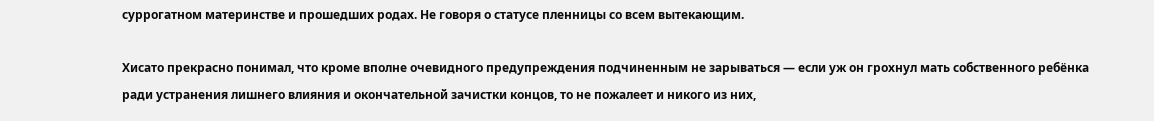суррогатном материнстве и прошедших родах. Не говоря о статусе пленницы со всем вытекающим.

Хисато прекрасно понимал, что кроме вполне очевидного предупреждения подчиненным не зарываться — если уж он грохнул мать собственного ребёнка ради устранения лишнего влияния и окончательной зачистки концов, то не пожалеет и никого из них,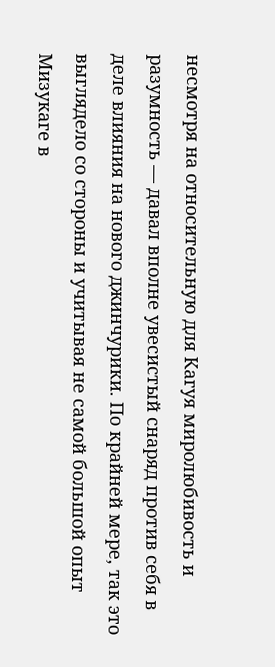несмотря на относительную для Кагуя миролюбивость и разумность — давал вполне увесистый снаряд против себя в деле влияния на нового джинчурики. По крайней мере, так это выглядело со стороны и учитывая не самой большой опыт Мизукаге в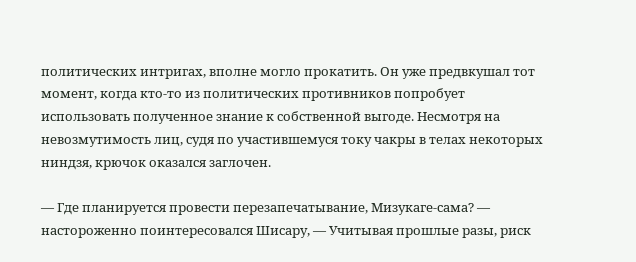политических интригах, вполне могло прокатить. Он уже предвкушал тот момент, когда кто-то из политических противников попробует использовать полученное знание к собственной выгоде. Несмотря на невозмутимость лиц, судя по участившемуся току чакры в телах некоторых ниндзя, крючок оказался заглочен.

— Где планируется провести перезапечатывание, Мизукаге-сама? — настороженно поинтересовался Шисару, — Учитывая прошлые разы, риск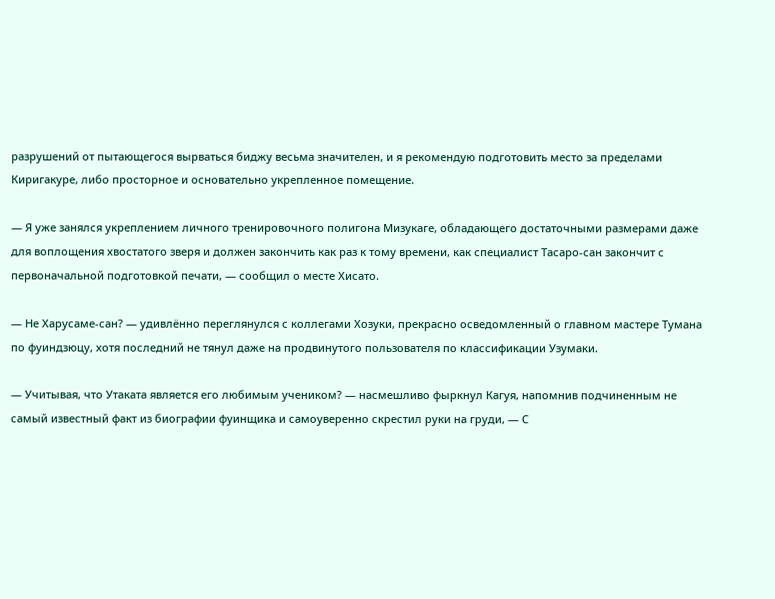разрушений от пытающегося вырваться биджу весьма значителен, и я рекомендую подготовить место за пределами Киригакуре, либо просторное и основательно укрепленное помещение.

— Я уже занялся укреплением личного тренировочного полигона Мизукаге, обладающего достаточными размерами даже для воплощения хвостатого зверя и должен закончить как раз к тому времени, как специалист Тасаро-сан закончит с первоначальной подготовкой печати, — сообщил о месте Хисато.

— Не Харусаме-сан? — удивлённо переглянулся с коллегами Хозуки, прекрасно осведомленный о главном мастере Тумана по фуиндзюцу, хотя последний не тянул даже на продвинутого пользователя по классификации Узумаки.

— Учитывая, что Утаката является его любимым учеником? — насмешливо фыркнул Кагуя, напомнив подчиненным не самый известный факт из биографии фуинщика и самоуверенно скрестил руки на груди, — С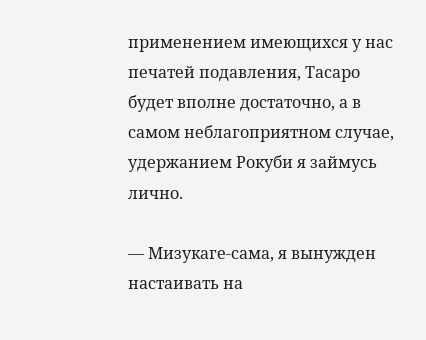применением имеющихся у нас печатей подавления, Тасаро будет вполне достаточно, а в самом неблагоприятном случае, удержанием Рокуби я займусь лично.

— Мизукаге-сама, я вынужден настаивать на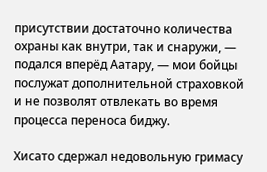присутствии достаточно количества охраны как внутри, так и снаружи, — подался вперёд Аатару, — мои бойцы послужат дополнительной страховкой и не позволят отвлекать во время процесса переноса биджу.

Хисато сдержал недовольную гримасу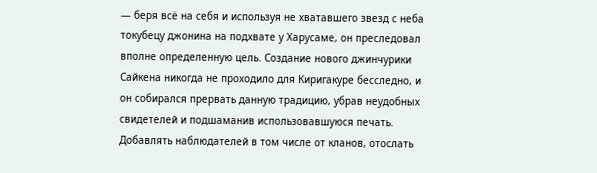— беря всё на себя и используя не хватавшего звезд с неба токубецу джонина на подхвате у Харусаме, он преследовал вполне определенную цель. Создание нового джинчурики Сайкена никогда не проходило для Киригакуре бесследно, и он собирался прервать данную традицию, убрав неудобных свидетелей и подшаманив использовавшуюся печать. Добавлять наблюдателей в том числе от кланов, отослать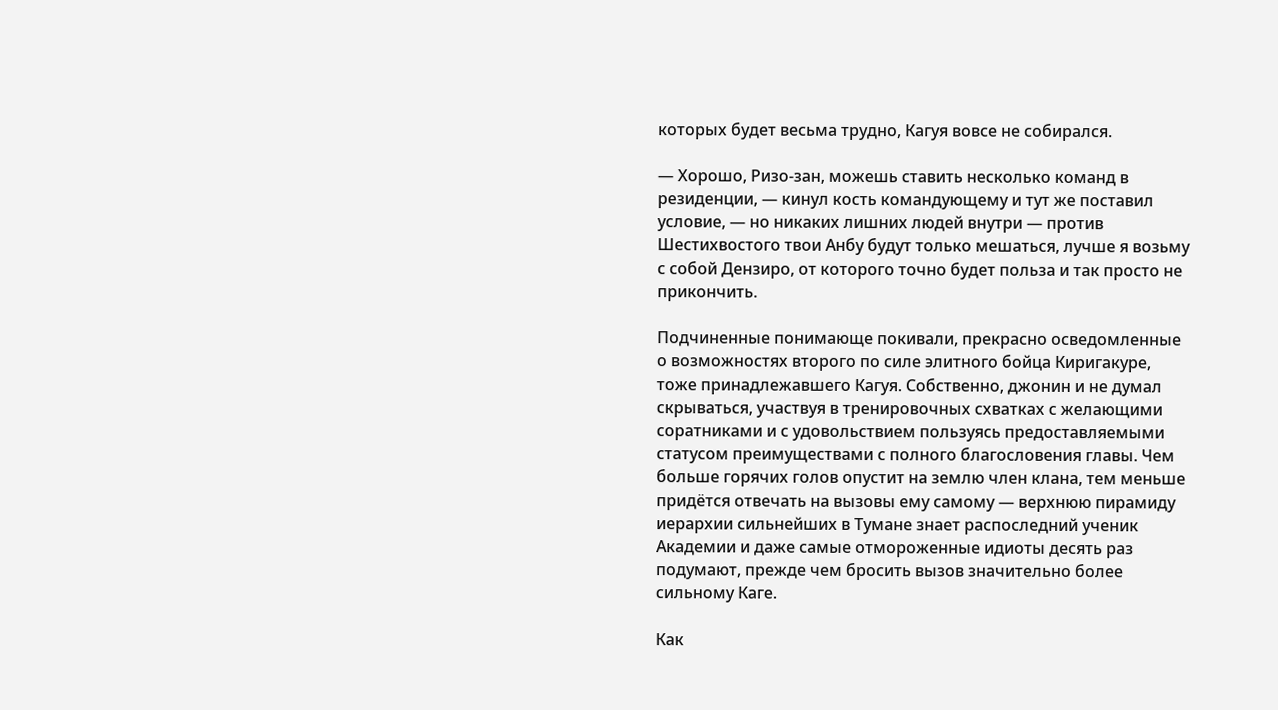которых будет весьма трудно, Кагуя вовсе не собирался.

— Хорошо, Ризо-зан, можешь ставить несколько команд в резиденции, — кинул кость командующему и тут же поставил условие, — но никаких лишних людей внутри — против Шестихвостого твои Анбу будут только мешаться, лучше я возьму с собой Дензиро, от которого точно будет польза и так просто не прикончить.

Подчиненные понимающе покивали, прекрасно осведомленные о возможностях второго по силе элитного бойца Киригакуре, тоже принадлежавшего Кагуя. Собственно, джонин и не думал скрываться, участвуя в тренировочных схватках с желающими соратниками и с удовольствием пользуясь предоставляемыми статусом преимуществами с полного благословения главы. Чем больше горячих голов опустит на землю член клана, тем меньше придётся отвечать на вызовы ему самому — верхнюю пирамиду иерархии сильнейших в Тумане знает распоследний ученик Академии и даже самые отмороженные идиоты десять раз подумают, прежде чем бросить вызов значительно более сильному Каге.

Как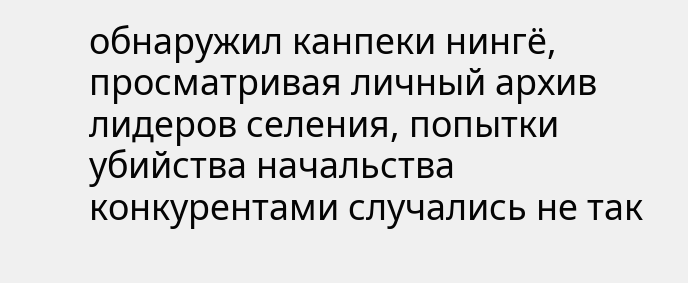обнаружил канпеки нингё, просматривая личный архив лидеров селения, попытки убийства начальства конкурентами случались не так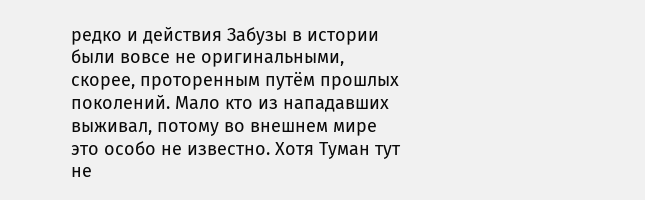редко и действия Забузы в истории были вовсе не оригинальными, скорее, проторенным путём прошлых поколений. Мало кто из нападавших выживал, потому во внешнем мире это особо не известно. Хотя Туман тут не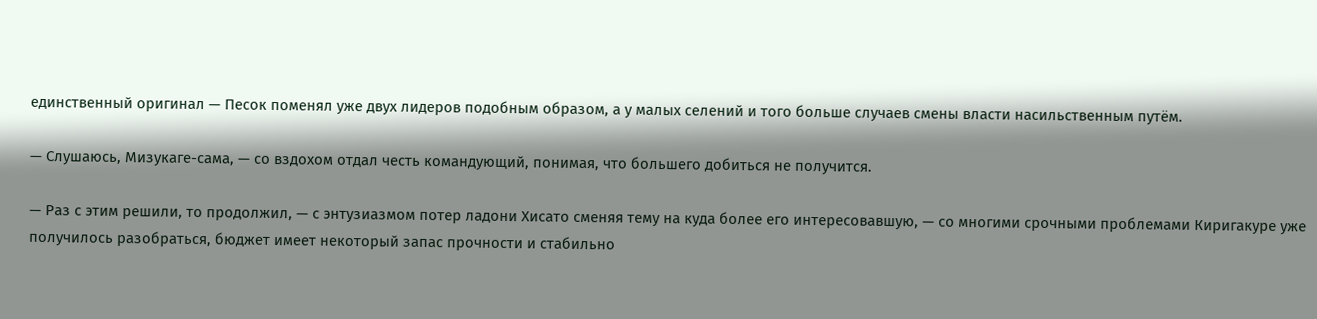единственный оригинал — Песок поменял уже двух лидеров подобным образом, а у малых селений и того больше случаев смены власти насильственным путём.

— Слушаюсь, Мизукаге-сама, — со вздохом отдал честь командующий, понимая, что большего добиться не получится.

— Раз с этим решили, то продолжил, — с энтузиазмом потер ладони Хисато сменяя тему на куда более его интересовавшую, — со многими срочными проблемами Киригакуре уже получилось разобраться, бюджет имеет некоторый запас прочности и стабильно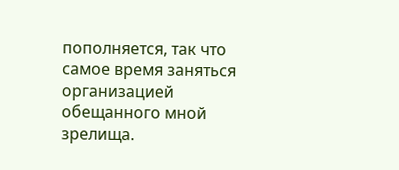пополняется, так что самое время заняться организацией обещанного мной зрелища.